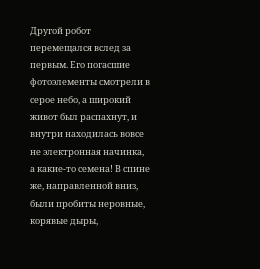Другой робот перемещался вслед за первым. Его погасшие фотоэлементы смотрели в серое небо, а широкий живот был распахнут, и внутри находилась вовсе не электронная начинка, а какие-то семена! В спине же, направленной вниз, были пробиты неровные, корявые дыры,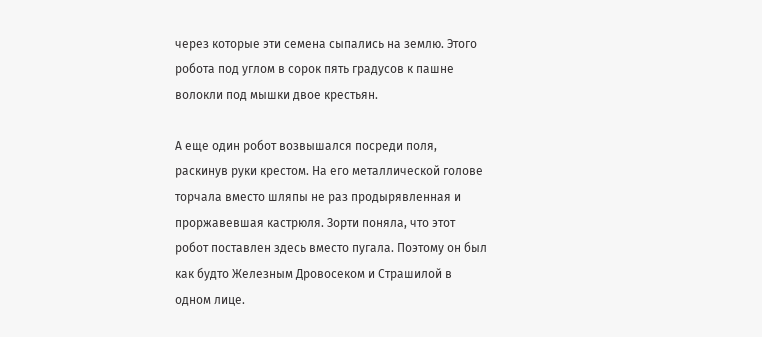через которые эти семена сыпались на землю. Этого робота под углом в сорок пять градусов к пашне волокли под мышки двое крестьян.

А еще один робот возвышался посреди поля, раскинув руки крестом. На его металлической голове торчала вместо шляпы не раз продырявленная и проржавевшая кастрюля. Зорти поняла, что этот робот поставлен здесь вместо пугала. Поэтому он был как будто Железным Дровосеком и Страшилой в одном лице.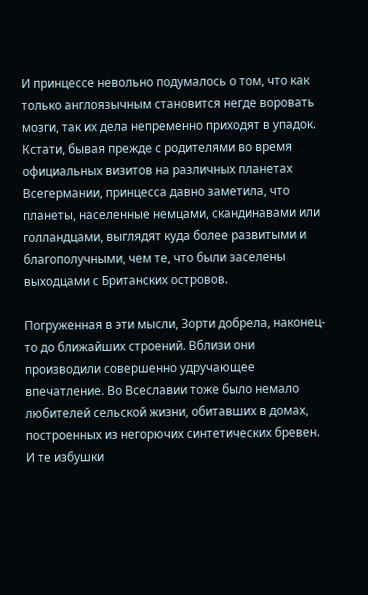И принцессе невольно подумалось о том, что как только англоязычным становится негде воровать мозги, так их дела непременно приходят в упадок. Кстати, бывая прежде с родителями во время официальных визитов на различных планетах Всегермании, принцесса давно заметила, что планеты, населенные немцами, скандинавами или голландцами, выглядят куда более развитыми и благополучными, чем те, что были заселены выходцами с Британских островов.

Погруженная в эти мысли, Зорти добрела, наконец-то до ближайших строений. Вблизи они производили совершенно удручающее впечатление. Во Всеславии тоже было немало любителей сельской жизни, обитавших в домах, построенных из негорючих синтетических бревен. И те избушки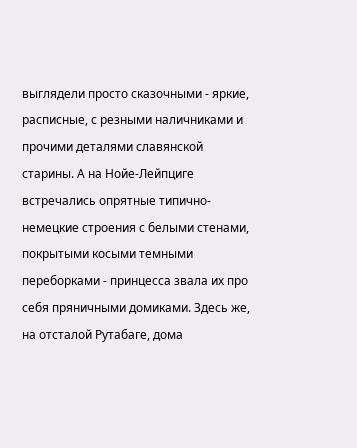выглядели просто сказочными - яркие, расписные, с резными наличниками и прочими деталями славянской старины. А на Нойе-Лейпциге встречались опрятные типично-немецкие строения с белыми стенами, покрытыми косыми темными переборками - принцесса звала их про себя пряничными домиками. Здесь же, на отсталой Рутабаге, дома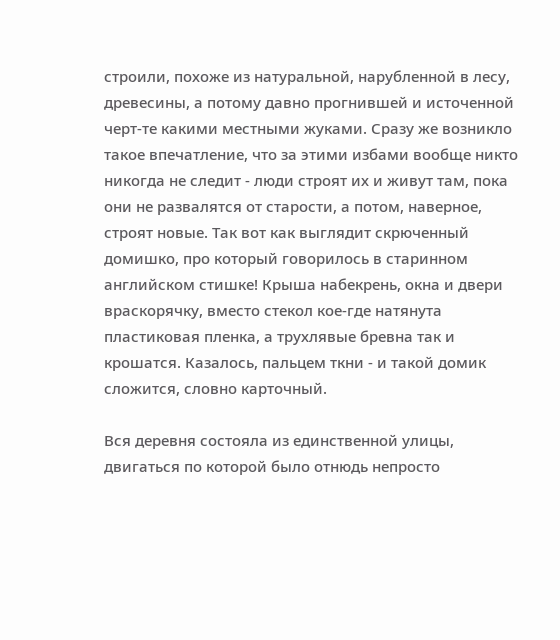строили, похоже из натуральной, нарубленной в лесу, древесины, а потому давно прогнившей и источенной черт-те какими местными жуками. Сразу же возникло такое впечатление, что за этими избами вообще никто никогда не следит - люди строят их и живут там, пока они не развалятся от старости, а потом, наверное, строят новые. Так вот как выглядит скрюченный домишко, про который говорилось в старинном английском стишке! Крыша набекрень, окна и двери враскорячку, вместо стекол кое-где натянута пластиковая пленка, а трухлявые бревна так и крошатся. Казалось, пальцем ткни - и такой домик сложится, словно карточный.

Вся деревня состояла из единственной улицы, двигаться по которой было отнюдь непросто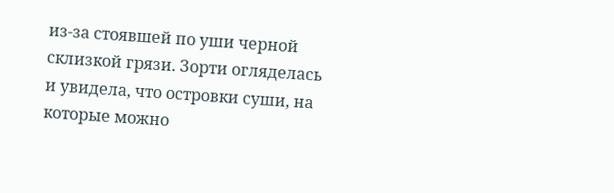из-за стоявшей по уши черной склизкой грязи. Зорти огляделась и увидела, что островки суши, на которые можно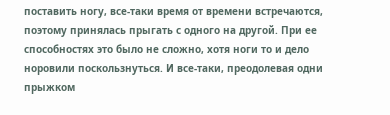поставить ногу, все-таки время от времени встречаются, поэтому принялась прыгать с одного на другой. При ее способностях это было не сложно, хотя ноги то и дело норовили поскользнуться. И все-таки, преодолевая одни прыжком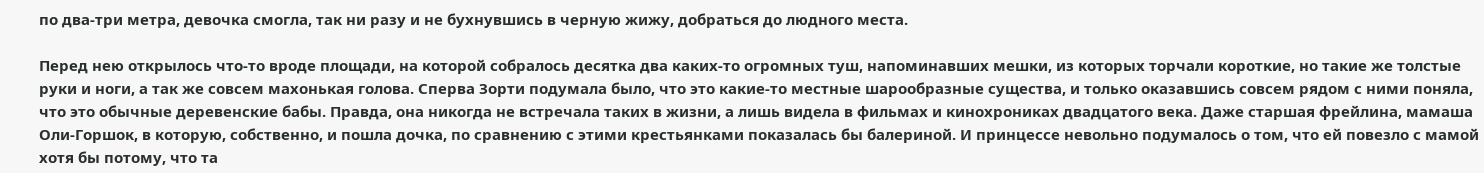по два-три метра, девочка смогла, так ни разу и не бухнувшись в черную жижу, добраться до людного места.

Перед нею открылось что-то вроде площади, на которой собралось десятка два каких-то огромных туш, напоминавших мешки, из которых торчали короткие, но такие же толстые руки и ноги, а так же совсем махонькая голова. Сперва Зорти подумала было, что это какие-то местные шарообразные существа, и только оказавшись совсем рядом с ними поняла, что это обычные деревенские бабы. Правда, она никогда не встречала таких в жизни, а лишь видела в фильмах и кинохрониках двадцатого века. Даже старшая фрейлина, мамаша Оли-Горшок, в которую, собственно, и пошла дочка, по сравнению с этими крестьянками показалась бы балериной. И принцессе невольно подумалось о том, что ей повезло с мамой хотя бы потому, что та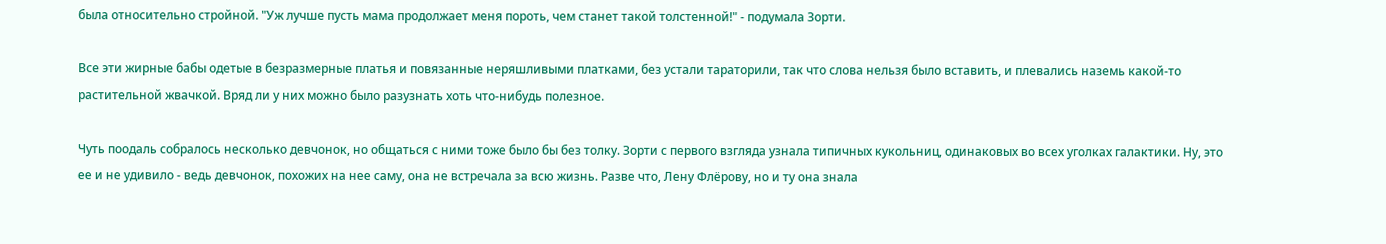была относительно стройной. "Уж лучше пусть мама продолжает меня пороть, чем станет такой толстенной!" - подумала Зорти.

Все эти жирные бабы одетые в безразмерные платья и повязанные неряшливыми платками, без устали тараторили, так что слова нельзя было вставить, и плевались наземь какой-то растительной жвачкой. Вряд ли у них можно было разузнать хоть что-нибудь полезное.

Чуть поодаль собралось несколько девчонок, но общаться с ними тоже было бы без толку. Зорти с первого взгляда узнала типичных кукольниц, одинаковых во всех уголках галактики. Ну, это ее и не удивило - ведь девчонок, похожих на нее саму, она не встречала за всю жизнь. Разве что, Лену Флёрову, но и ту она знала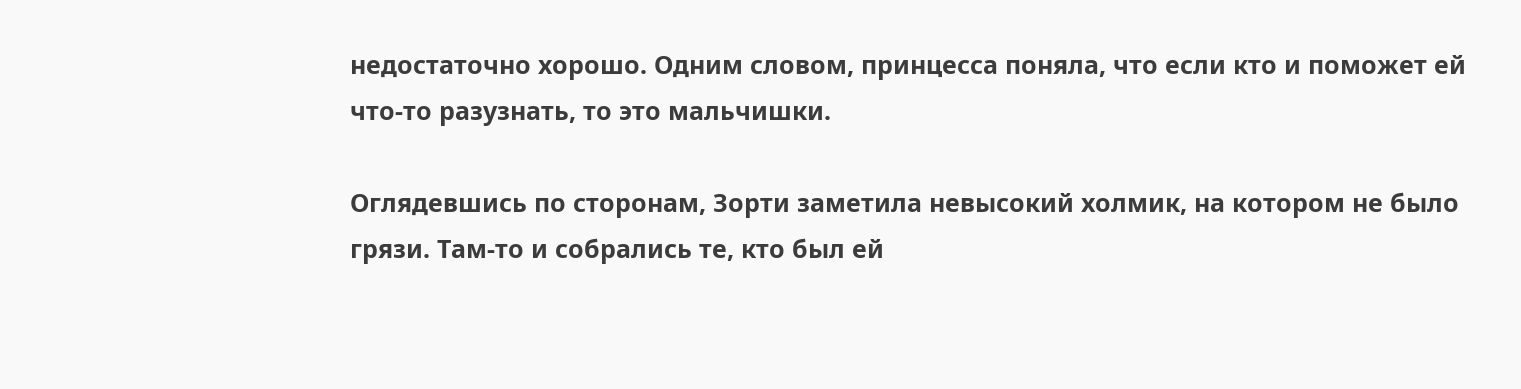недостаточно хорошо. Одним словом, принцесса поняла, что если кто и поможет ей что-то разузнать, то это мальчишки.

Оглядевшись по сторонам, Зорти заметила невысокий холмик, на котором не было грязи. Там-то и собрались те, кто был ей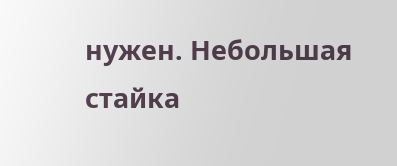нужен. Небольшая стайка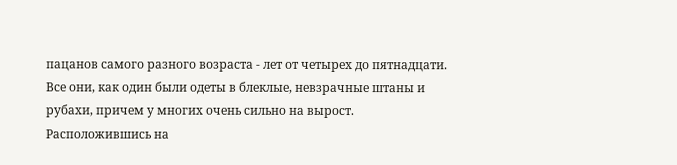пацанов самого разного возраста - лет от четырех до пятнадцати. Все они, как один были одеты в блеклые, невзрачные штаны и рубахи, причем у многих очень сильно на вырост. Расположившись на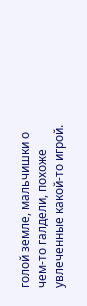голой земле, мальчишки о чем-то галдели, похоже увлеченные какой-то игрой.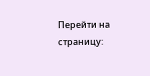Перейти на страницу: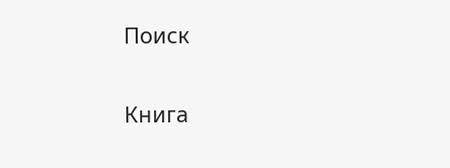Поиск

Книга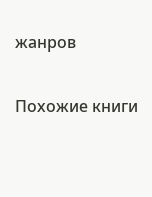жанров

Похожие книги